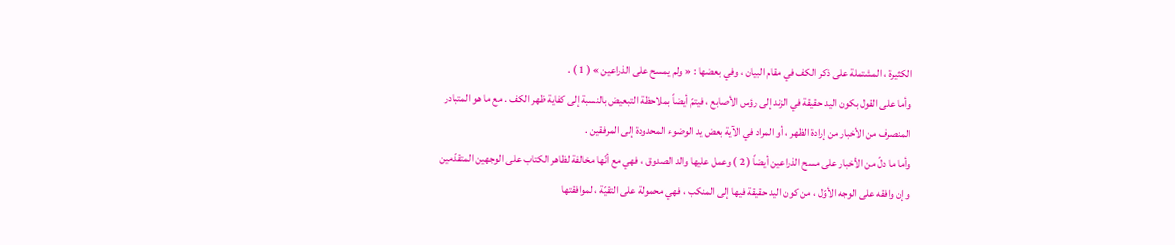الكثيرة ، المشتملة على ذكر الكف في مقام البيان ، وفي بعضها : « ولم يمسح على الذراعين » ( 1 ) .
وأما على القول بكون اليد حقيقة في الزند إلى رؤس الأصابع ، فيتمّ أيضاً بملاحظة التبعيض بالنسبة إلى كفاية ظهر الكف . مع ما هو المتبادر المنصرف من الأخبار من إرادة الظهر ، أو المراد في الآية بعض يد الوضوء المحدودة إلى المرفقين .
وأما ما دلّ من الأخبار على مسح الذراعين أيضاً ( 2 ) وعمل عليها والد الصدوق ، فهي مع أنّها مخالفة لظاهر الكتاب على الوجهين المتقدّمين وإن وافقه على الوجه الأوّل ، من كون اليد حقيقة فيها إلى المنكب ، فهي محمولة على التقيّة ، لموافقتها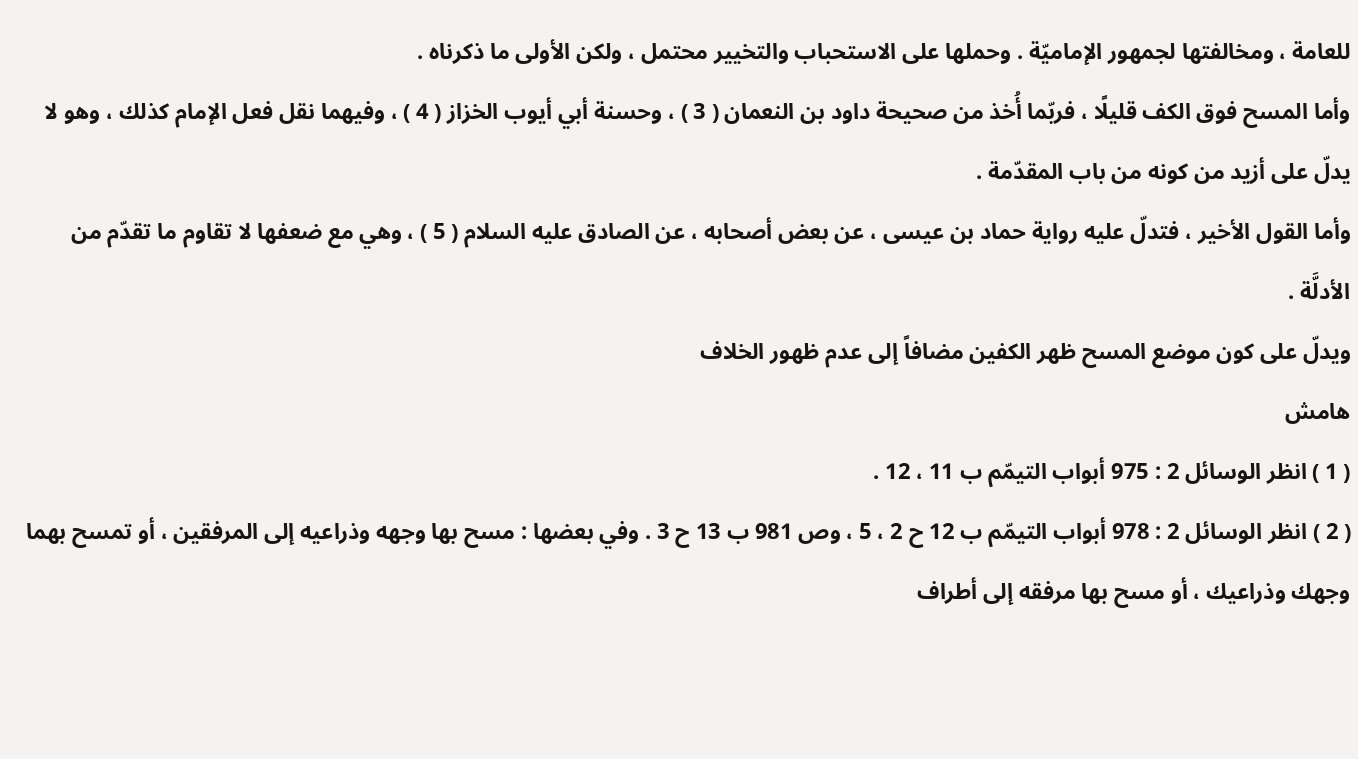للعامة ، ومخالفتها لجمهور الإماميّة . وحملها على الاستحباب والتخيير محتمل ، ولكن الأولى ما ذكرناه .
وأما المسح فوق الكف قليلًا ، فربّما أُخذ من صحيحة داود بن النعمان ( 3 ) ، وحسنة أبي أيوب الخزاز ( 4 ) ، وفيهما نقل فعل الإمام كذلك ، وهو لا يدلّ على أزيد من كونه من باب المقدّمة .
وأما القول الأخير ، فتدلّ عليه رواية حماد بن عيسى ، عن بعض أصحابه ، عن الصادق عليه السلام ( 5 ) ، وهي مع ضعفها لا تقاوم ما تقدّم من الأدلَّة .
ويدلّ على كون موضع المسح ظهر الكفين مضافاً إلى عدم ظهور الخلاف
هامش
( 1 ) انظر الوسائل 2 : 975 أبواب التيمّم ب 11 ، 12 .
( 2 ) انظر الوسائل 2 : 978 أبواب التيمّم ب 12 ح 2 ، 5 ، وص 981 ب 13 ح 3 . وفي بعضها : مسح بها وجهه وذراعيه إلى المرفقين ، أو تمسح بهما وجهك وذراعيك ، أو مسح بها مرفقه إلى أطراف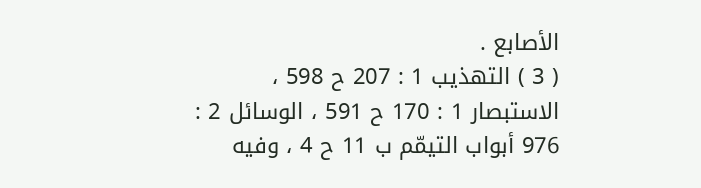الأصابع .
( 3 ) التهذيب 1 : 207 ح 598 ، الاستبصار 1 : 170 ح 591 ، الوسائل 2 : 976 أبواب التيمّم ب 11 ح 4 ، وفيه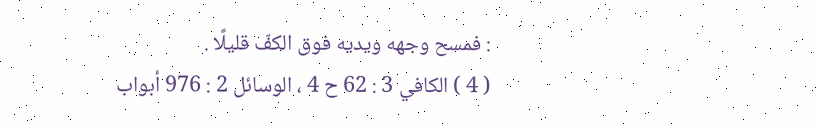: فمسح وجهه ويديه فوق الكفّ قليلًا .
( 4 ) الكافي 3 : 62 ح 4 ، الوسائل 2 : 976 أبواب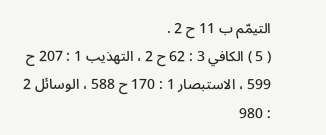التيمّم ب 11 ح 2 .
( 5 ) الكافي 3 : 62 ح 2 ، التهذيب 1 : 207 ح 599 ، الاستبصار 1 : 170 ح 588 ، الوسائل 2 : 980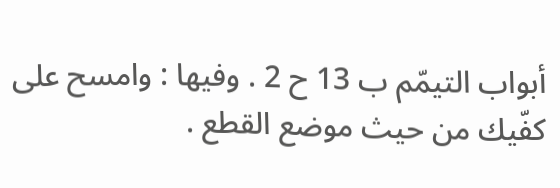أبواب التيمّم ب 13 ح 2 . وفيها : وامسح على كفّيك من حيث موضع القطع .